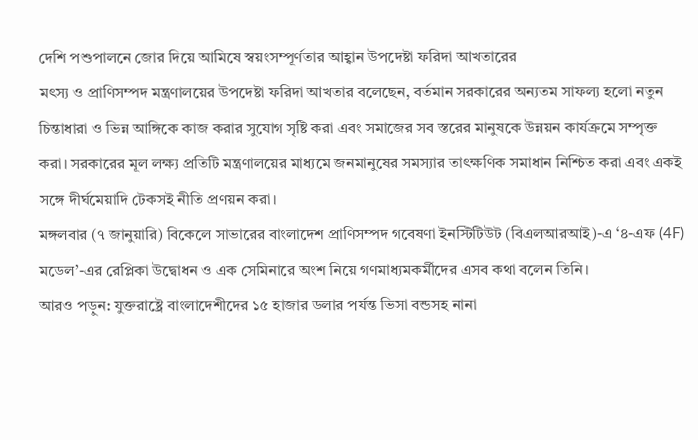দেশি পশুপালনে জোর দিয়ে আমিষে স্বয়ংসম্পূর্ণতার আহ্বান উপদেষ্টা ফরিদা আখতারের
মৎস্য ও প্রাণিসম্পদ মন্ত্রণালয়ের উপদেষ্টা ফরিদা আখতার বলেছেন, বর্তমান সরকারের অন্যতম সাফল্য হলো নতুন চিন্তাধারা ও ভিন্ন আঙ্গিকে কাজ করার সুযোগ সৃষ্টি করা এবং সমাজের সব স্তরের মানুষকে উন্নয়ন কার্যক্রমে সম্পৃক্ত করা। সরকারের মূল লক্ষ্য প্রতিটি মন্ত্রণালয়ের মাধ্যমে জনমানুষের সমস্যার তাৎক্ষণিক সমাধান নিশ্চিত করা এবং একই সঙ্গে দীর্ঘমেয়াদি টেকসই নীতি প্রণয়ন করা।
মঙ্গলবার (৭ জানুয়ারি) বিকেলে সাভারের বাংলাদেশ প্রাণিসম্পদ গবেষণা ইনস্টিটিউট (বিএলআরআই)-এ ‘৪-এফ (4F) মডেল’-এর রেপ্লিকা উদ্বোধন ও এক সেমিনারে অংশ নিয়ে গণমাধ্যমকর্মীদের এসব কথা বলেন তিনি।
আরও পড়ুন: যুক্তরাষ্ট্রে বাংলাদেশীদের ১৫ হাজার ডলার পর্যন্ত ভিসা বন্ডসহ নানা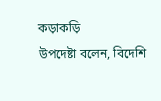কড়াকড়ি
উপদেষ্টা বলেন, বিদেশি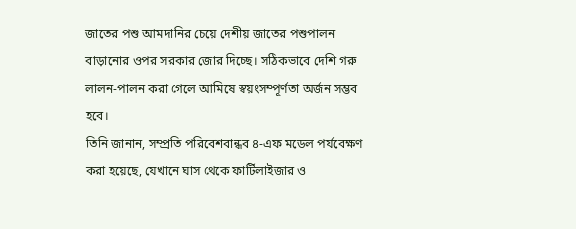জাতের পশু আমদানির চেয়ে দেশীয় জাতের পশুপালন বাড়ানোর ওপর সরকার জোর দিচ্ছে। সঠিকভাবে দেশি গরু লালন-পালন করা গেলে আমিষে স্বয়ংসম্পূর্ণতা অর্জন সম্ভব হবে।
তিনি জানান, সম্প্রতি পরিবেশবান্ধব ৪-এফ মডেল পর্যবেক্ষণ করা হয়েছে, যেখানে ঘাস থেকে ফার্টিলাইজার ও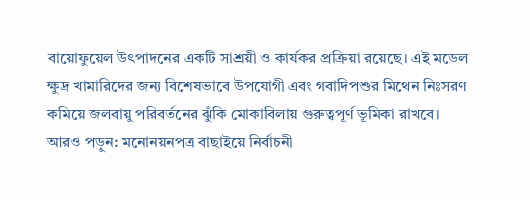বায়োফুয়েল উৎপাদনের একটি সাশ্রয়ী ও কার্যকর প্রক্রিয়া রয়েছে। এই মডেল ক্ষুদ্র খামারিদের জন্য বিশেষভাবে উপযোগী এবং গবাদিপশুর মিথেন নিঃসরণ কমিয়ে জলবায়ু পরিবর্তনের ঝুঁকি মোকাবিলায় গুরুত্বপূর্ণ ভূমিকা রাখবে।
আরও পড়ুন: মনোনয়নপত্র বাছাইয়ে নির্বাচনী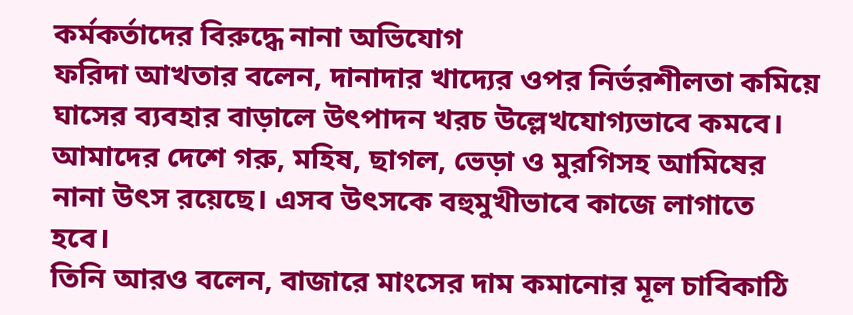কর্মকর্তাদের বিরুদ্ধে নানা অভিযোগ
ফরিদা আখতার বলেন, দানাদার খাদ্যের ওপর নির্ভরশীলতা কমিয়ে ঘাসের ব্যবহার বাড়ালে উৎপাদন খরচ উল্লেখযোগ্যভাবে কমবে। আমাদের দেশে গরু, মহিষ, ছাগল, ভেড়া ও মুরগিসহ আমিষের নানা উৎস রয়েছে। এসব উৎসকে বহুমুখীভাবে কাজে লাগাতে হবে।
তিনি আরও বলেন, বাজারে মাংসের দাম কমানোর মূল চাবিকাঠি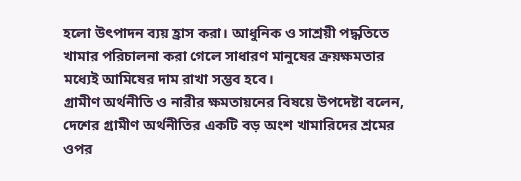হলো উৎপাদন ব্যয় হ্রাস করা। আধুনিক ও সাশ্রয়ী পদ্ধতিতে খামার পরিচালনা করা গেলে সাধারণ মানুষের ক্রয়ক্ষমতার মধ্যেই আমিষের দাম রাখা সম্ভব হবে।
গ্রামীণ অর্থনীতি ও নারীর ক্ষমতায়নের বিষয়ে উপদেষ্টা বলেন, দেশের গ্রামীণ অর্থনীতির একটি বড় অংশ খামারিদের শ্রমের ওপর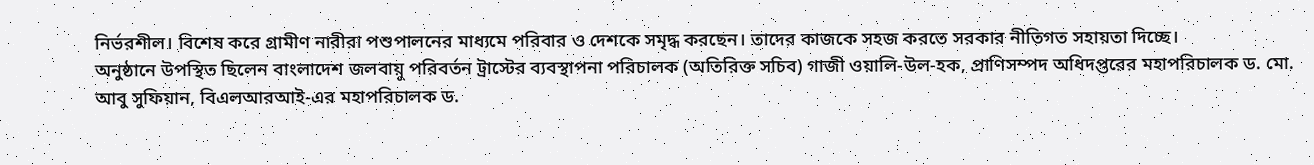নির্ভরশীল। বিশেষ করে গ্রামীণ নারীরা পশুপালনের মাধ্যমে পরিবার ও দেশকে সমৃদ্ধ করছেন। তাদের কাজকে সহজ করতে সরকার নীতিগত সহায়তা দিচ্ছে।
অনুষ্ঠানে উপস্থিত ছিলেন বাংলাদেশ জলবায়ু পরিবর্তন ট্রাস্টের ব্যবস্থাপনা পরিচালক (অতিরিক্ত সচিব) গাজী ওয়ালি-উল-হক, প্রাণিসম্পদ অধিদপ্তরের মহাপরিচালক ড. মো. আবু সুফিয়ান, বিএলআরআই-এর মহাপরিচালক ড.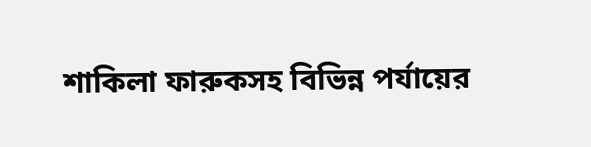শাকিলা ফারুকসহ বিভিন্ন পর্যায়ের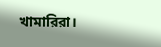খামারিরা।